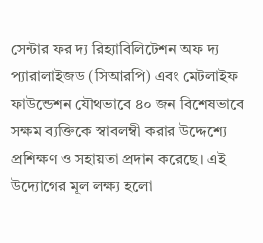সেন্টার ফর দ্য রিহ্যাবিলিটেশন অফ দ্য প্যারালাইজড (সিআরপি) এবং মেটলাইফ ফাউন্ডেশন যৌথভাবে ৪০ জন বিশেষভাবে সক্ষম ব্যক্তিকে স্বাবলম্বী করার উদ্দেশ্যে প্রশিক্ষণ ও সহায়তা প্রদান করেছে। এই উদ্যোগের মূল লক্ষ্য হলো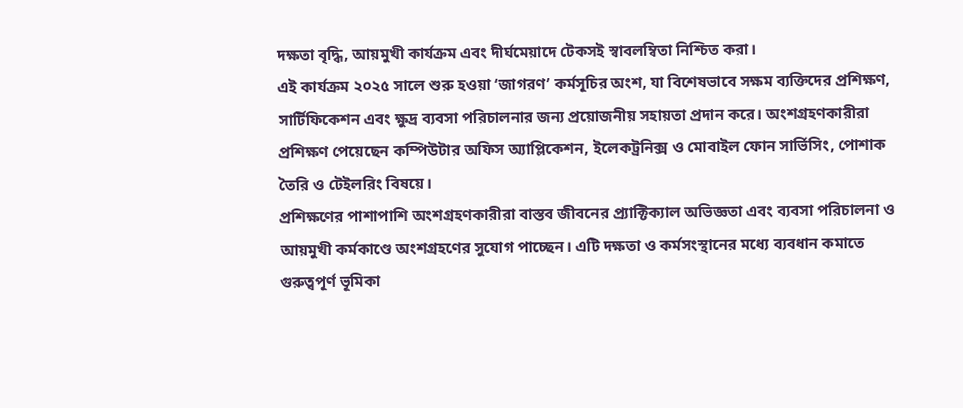দক্ষতা বৃদ্ধি, আয়মুখী কার্যক্রম এবং দীর্ঘমেয়াদে টেকসই স্বাবলম্বিতা নিশ্চিত করা।
এই কার্যক্রম ২০২৫ সালে শুরু হওয়া ‘জাগরণ’ কর্মসূচির অংশ, যা বিশেষভাবে সক্ষম ব্যক্তিদের প্রশিক্ষণ, সার্টিফিকেশন এবং ক্ষুদ্র ব্যবসা পরিচালনার জন্য প্রয়োজনীয় সহায়তা প্রদান করে। অংশগ্রহণকারীরা প্রশিক্ষণ পেয়েছেন কম্পিউটার অফিস অ্যাপ্লিকেশন, ইলেকট্রনিক্স ও মোবাইল ফোন সার্ভিসিং, পোশাক তৈরি ও টেইলরিং বিষয়ে।
প্রশিক্ষণের পাশাপাশি অংশগ্রহণকারীরা বাস্তব জীবনের প্র্যাক্টিক্যাল অভিজ্ঞতা এবং ব্যবসা পরিচালনা ও আয়মুখী কর্মকাণ্ডে অংশগ্রহণের সুযোগ পাচ্ছেন। এটি দক্ষতা ও কর্মসংস্থানের মধ্যে ব্যবধান কমাতে গুরুত্বপূর্ণ ভূমিকা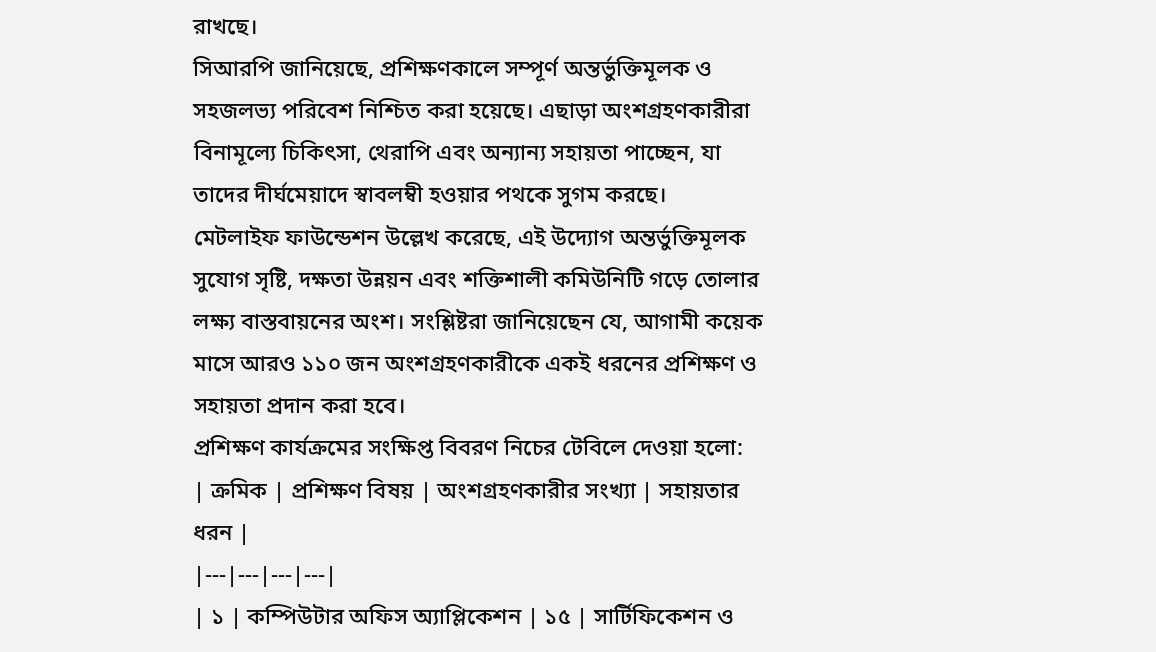রাখছে।
সিআরপি জানিয়েছে, প্রশিক্ষণকালে সম্পূর্ণ অন্তর্ভুক্তিমূলক ও সহজলভ্য পরিবেশ নিশ্চিত করা হয়েছে। এছাড়া অংশগ্রহণকারীরা বিনামূল্যে চিকিৎসা, থেরাপি এবং অন্যান্য সহায়তা পাচ্ছেন, যা তাদের দীর্ঘমেয়াদে স্বাবলম্বী হওয়ার পথকে সুগম করছে।
মেটলাইফ ফাউন্ডেশন উল্লেখ করেছে, এই উদ্যোগ অন্তর্ভুক্তিমূলক সুযোগ সৃষ্টি, দক্ষতা উন্নয়ন এবং শক্তিশালী কমিউনিটি গড়ে তোলার লক্ষ্য বাস্তবায়নের অংশ। সংশ্লিষ্টরা জানিয়েছেন যে, আগামী কয়েক মাসে আরও ১১০ জন অংশগ্রহণকারীকে একই ধরনের প্রশিক্ষণ ও সহায়তা প্রদান করা হবে।
প্রশিক্ষণ কার্যক্রমের সংক্ষিপ্ত বিবরণ নিচের টেবিলে দেওয়া হলো:
| ক্রমিক | প্রশিক্ষণ বিষয় | অংশগ্রহণকারীর সংখ্যা | সহায়তার ধরন |
|---|---|---|---|
| ১ | কম্পিউটার অফিস অ্যাপ্লিকেশন | ১৫ | সার্টিফিকেশন ও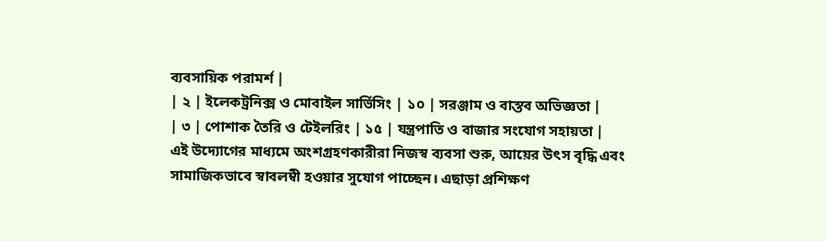ব্যবসায়িক পরামর্শ |
| ২ | ইলেকট্রনিক্স ও মোবাইল সার্ভিসিং | ১০ | সরঞ্জাম ও বাস্তব অভিজ্ঞতা |
| ৩ | পোশাক তৈরি ও টেইলরিং | ১৫ | যন্ত্রপাতি ও বাজার সংযোগ সহায়তা |
এই উদ্যোগের মাধ্যমে অংশগ্রহণকারীরা নিজস্ব ব্যবসা শুরু, আয়ের উৎস বৃদ্ধি এবং সামাজিকভাবে স্বাবলম্বী হওয়ার সুযোগ পাচ্ছেন। এছাড়া প্রশিক্ষণ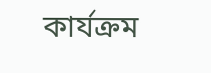কার্যক্রম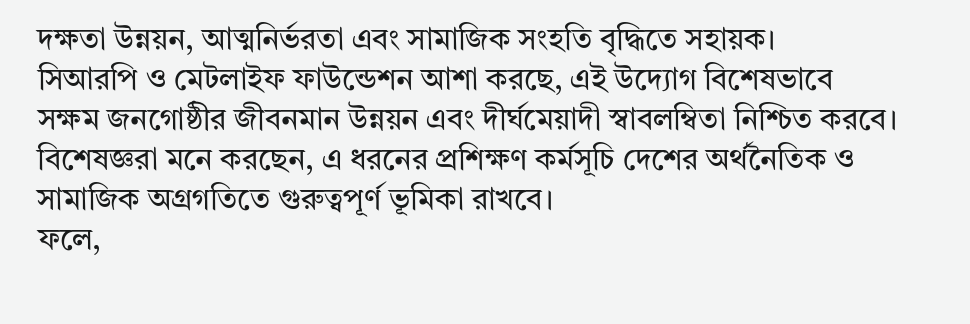দক্ষতা উন্নয়ন, আত্মনির্ভরতা এবং সামাজিক সংহতি বৃদ্ধিতে সহায়ক।
সিআরপি ও মেটলাইফ ফাউন্ডেশন আশা করছে, এই উদ্যোগ বিশেষভাবে সক্ষম জনগোষ্ঠীর জীবনমান উন্নয়ন এবং দীর্ঘমেয়াদী স্বাবলম্বিতা নিশ্চিত করবে। বিশেষজ্ঞরা মনে করছেন, এ ধরনের প্রশিক্ষণ কর্মসূচি দেশের অর্থনৈতিক ও সামাজিক অগ্রগতিতে গুরুত্বপূর্ণ ভূমিকা রাখবে।
ফলে,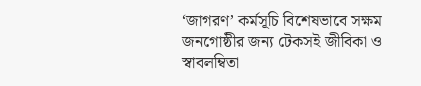‘জাগরণ’ কর্মসূচি বিশেষভাবে সক্ষম জনগোষ্ঠীর জন্য টেকসই জীবিকা ও স্বাবলম্বিতা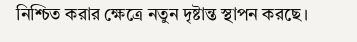নিশ্চিত করার ক্ষেত্রে নতুন দৃষ্টান্ত স্থাপন করছে।